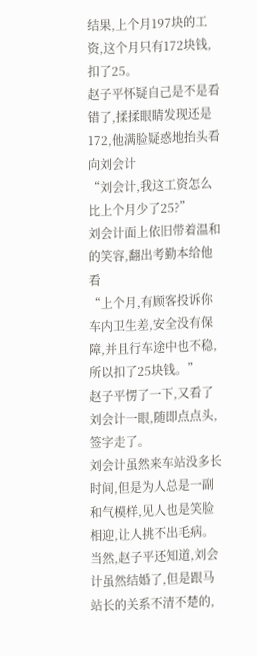结果,上个月197块的工资,这个月只有172块钱,扣了25。
赵子平怀疑自己是不是看错了,揉揉眼睛发现还是172,他满脸疑惑地抬头看向刘会计
“刘会计,我这工资怎么比上个月少了25?”
刘会计面上依旧带着温和的笑容,翻出考勤本给他看
“上个月,有顾客投诉你车内卫生差,安全没有保障,并且行车途中也不稳,所以扣了25块钱。”
赵子平愣了一下,又看了刘会计一眼,随即点点头,签字走了。
刘会计虽然来车站没多长时间,但是为人总是一副和气模样,见人也是笑脸相迎,让人挑不出毛病。
当然,赵子平还知道,刘会计虽然结婚了,但是跟马站长的关系不清不楚的,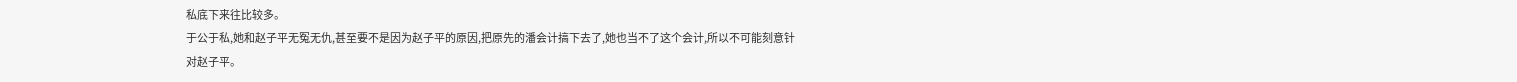私底下来往比较多。
于公于私,她和赵子平无冤无仇,甚至要不是因为赵子平的原因,把原先的潘会计搞下去了,她也当不了这个会计,所以不可能刻意针对赵子平。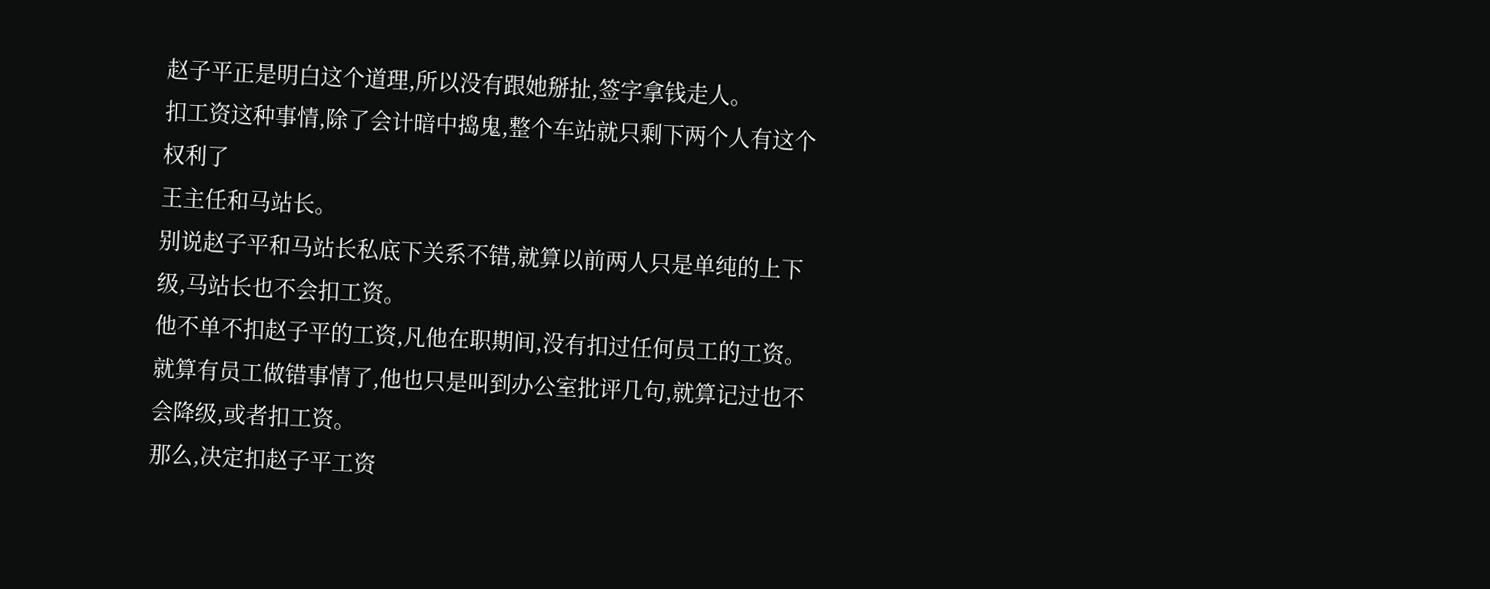赵子平正是明白这个道理,所以没有跟她掰扯,签字拿钱走人。
扣工资这种事情,除了会计暗中捣鬼,整个车站就只剩下两个人有这个权利了
王主任和马站长。
别说赵子平和马站长私底下关系不错,就算以前两人只是单纯的上下级,马站长也不会扣工资。
他不单不扣赵子平的工资,凡他在职期间,没有扣过任何员工的工资。
就算有员工做错事情了,他也只是叫到办公室批评几句,就算记过也不会降级,或者扣工资。
那么,决定扣赵子平工资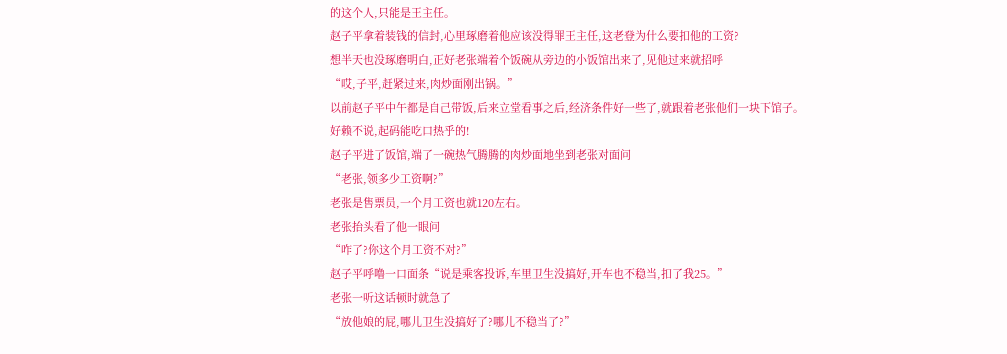的这个人,只能是王主任。
赵子平拿着装钱的信封,心里琢磨着他应该没得罪王主任,这老登为什么要扣他的工资?
想半天也没琢磨明白,正好老张端着个饭碗从旁边的小饭馆出来了,见他过来就招呼
“哎,子平,赶紧过来,肉炒面刚出锅。”
以前赵子平中午都是自己带饭,后来立堂看事之后,经济条件好一些了,就跟着老张他们一块下馆子。
好赖不说,起码能吃口热乎的!
赵子平进了饭馆,端了一碗热气腾腾的肉炒面地坐到老张对面问
“老张,领多少工资啊?”
老张是售票员,一个月工资也就120左右。
老张抬头看了他一眼问
“咋了?你这个月工资不对?”
赵子平呼噜一口面条“说是乘客投诉,车里卫生没搞好,开车也不稳当,扣了我25。”
老张一听这话顿时就急了
“放他娘的屁,哪儿卫生没搞好了?哪儿不稳当了?”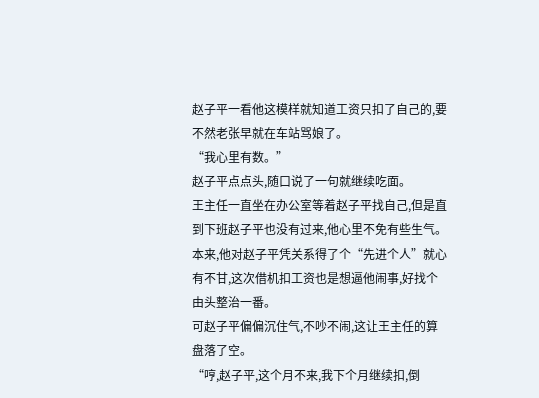赵子平一看他这模样就知道工资只扣了自己的,要不然老张早就在车站骂娘了。
“我心里有数。”
赵子平点点头,随口说了一句就继续吃面。
王主任一直坐在办公室等着赵子平找自己,但是直到下班赵子平也没有过来,他心里不免有些生气。
本来,他对赵子平凭关系得了个“先进个人”就心有不甘,这次借机扣工资也是想逼他闹事,好找个由头整治一番。
可赵子平偏偏沉住气,不吵不闹,这让王主任的算盘落了空。
“哼,赵子平,这个月不来,我下个月继续扣,倒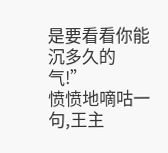是要看看你能沉多久的气!”
愤愤地嘀咕一句,王主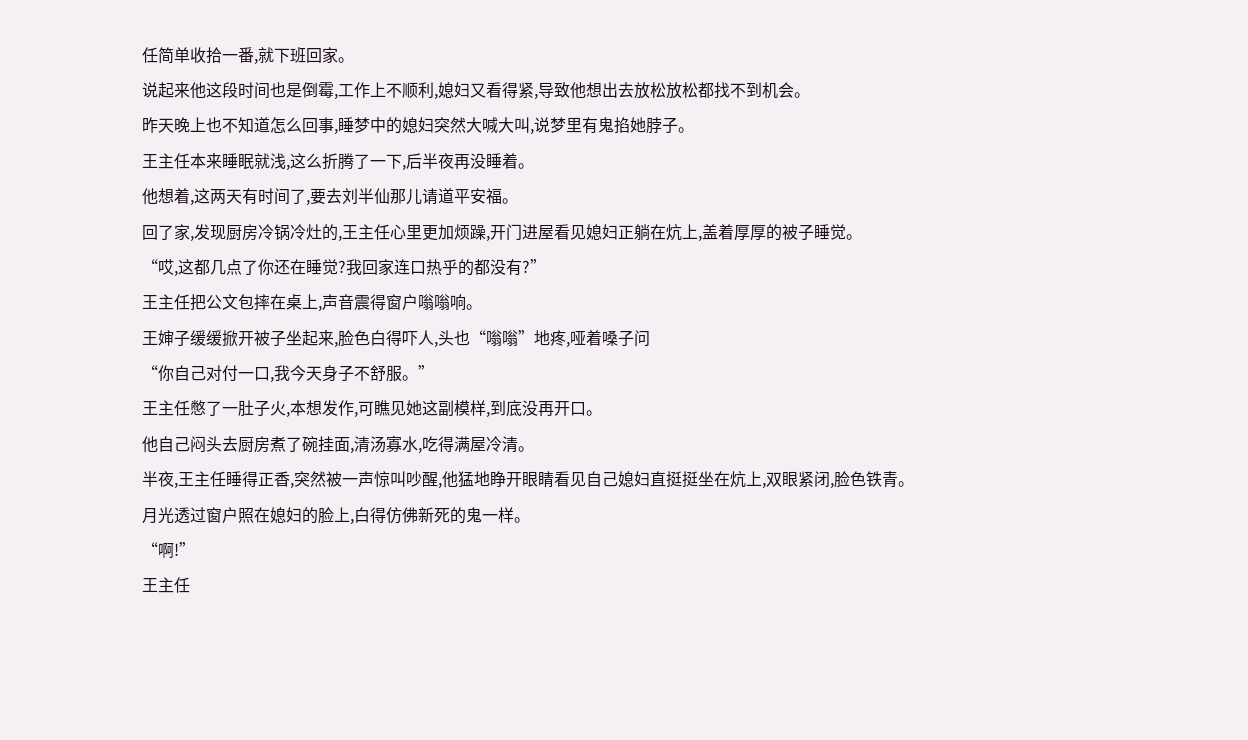任简单收拾一番,就下班回家。
说起来他这段时间也是倒霉,工作上不顺利,媳妇又看得紧,导致他想出去放松放松都找不到机会。
昨天晚上也不知道怎么回事,睡梦中的媳妇突然大喊大叫,说梦里有鬼掐她脖子。
王主任本来睡眠就浅,这么折腾了一下,后半夜再没睡着。
他想着,这两天有时间了,要去刘半仙那儿请道平安福。
回了家,发现厨房冷锅冷灶的,王主任心里更加烦躁,开门进屋看见媳妇正躺在炕上,盖着厚厚的被子睡觉。
“哎,这都几点了你还在睡觉?我回家连口热乎的都没有?”
王主任把公文包摔在桌上,声音震得窗户嗡嗡响。
王婶子缓缓掀开被子坐起来,脸色白得吓人,头也“嗡嗡”地疼,哑着嗓子问
“你自己对付一口,我今天身子不舒服。”
王主任憋了一肚子火,本想发作,可瞧见她这副模样,到底没再开口。
他自己闷头去厨房煮了碗挂面,清汤寡水,吃得满屋冷清。
半夜,王主任睡得正香,突然被一声惊叫吵醒,他猛地睁开眼睛看见自己媳妇直挺挺坐在炕上,双眼紧闭,脸色铁青。
月光透过窗户照在媳妇的脸上,白得仿佛新死的鬼一样。
“啊!”
王主任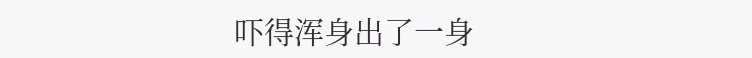吓得浑身出了一身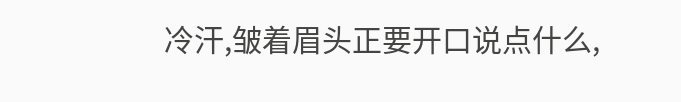冷汗,皱着眉头正要开口说点什么,